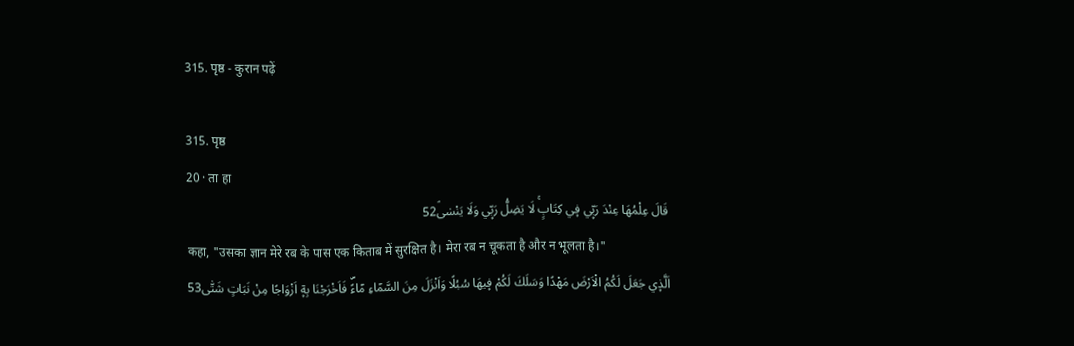315. पृष्ठ - कुरान पढ़ें

315. पृष्ठ
20 · ता हा
قَالَ عِلْمُهَا عِنْدَ رَبّ۪ي ف۪ي كِتَابٍۚ لَا يَضِلُّ رَبّ۪ي وَلَا يَنْسٰىۘ52
कहा, "उसका ज्ञान मेरे रब के पास एक किताब में सुरक्षित है। मेरा रब न चूकता है और न भूलता है।"
اَلَّذ۪ي جَعَلَ لَكُمُ الْاَرْضَ مَهْدًا وَسَلَكَ لَكُمْ ف۪يهَا سُبُلًا وَاَنْزَلَ مِنَ السَّمَٓاءِ مَٓاءًۜ فَاَخْرَجْنَا بِه۪ٓ اَزْوَاجًا مِنْ نَبَاتٍ شَتّٰى53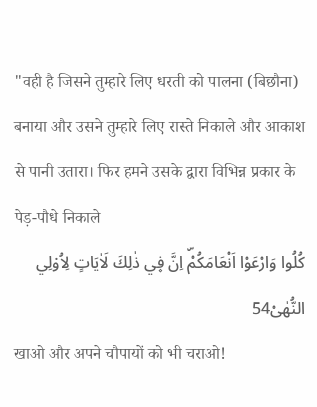"वही है जिसने तुम्हारे लिए धरती को पालना (बिछौना) बनाया और उसने तुम्हारे लिए रास्ते निकाले और आकाश से पानी उतारा। फिर हमने उसके द्वारा विभिन्न प्रकार के पेड़-पौधे निकाले
كُلُوا وَارْعَوْا اَنْعَامَكُمْۜ اِنَّ ف۪ي ذٰلِكَ لَاٰيَاتٍ لِاُو۬لِي النُّهٰى۟54
खाओ और अपने चौपायों को भी चराओ!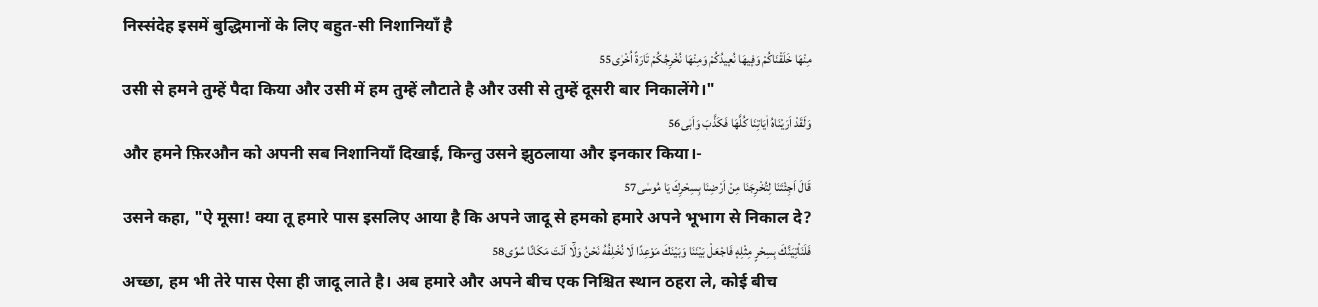निस्संदेह इसमें बुद्धिमानों के लिए बहुत-सी निशानियाँ है
مِنْهَا خَلَقْنَاكُمْ وَف۪يهَا نُع۪يدُكُمْ وَمِنْهَا نُخْرِجُكُمْ تَارَةً اُخْرٰى55
उसी से हमने तुम्हें पैदा किया और उसी में हम तुम्हें लौटाते है और उसी से तुम्हें दूसरी बार निकालेंगे।"
وَلَقَدْ اَرَيْنَاهُ اٰيَاتِنَا كُلَّهَا فَكَذَّبَ وَاَبٰى56
और हमने फ़िरऔन को अपनी सब निशानियाँ दिखाई, किन्तु उसने झुठलाया और इनकार किया।-
قَالَ اَجِئْتَنَا لِتُخْرِجَنَا مِنْ اَرْضِنَا بِسِحْرِكَ يَا مُوسٰى57
उसने कहा, "ऐ मूसा! क्या तू हमारे पास इसलिए आया है कि अपने जादू से हमको हमारे अपने भूभाग से निकाल दे?
فَلَنَاْتِيَنَّكَ بِسِحْرٍ مِثْلِه۪ فَاجْعَلْ بَيْنَنَا وَبَيْنَكَ مَوْعِدًا لَا نُخْلِفُهُ نَحْنُ وَلَٓا اَنْتَ مَكَانًا سُوًى58
अच्छा, हम भी तेरे पास ऐसा ही जादू लाते है। अब हमारे और अपने बीच एक निश्चित स्थान ठहरा ले, कोई बीच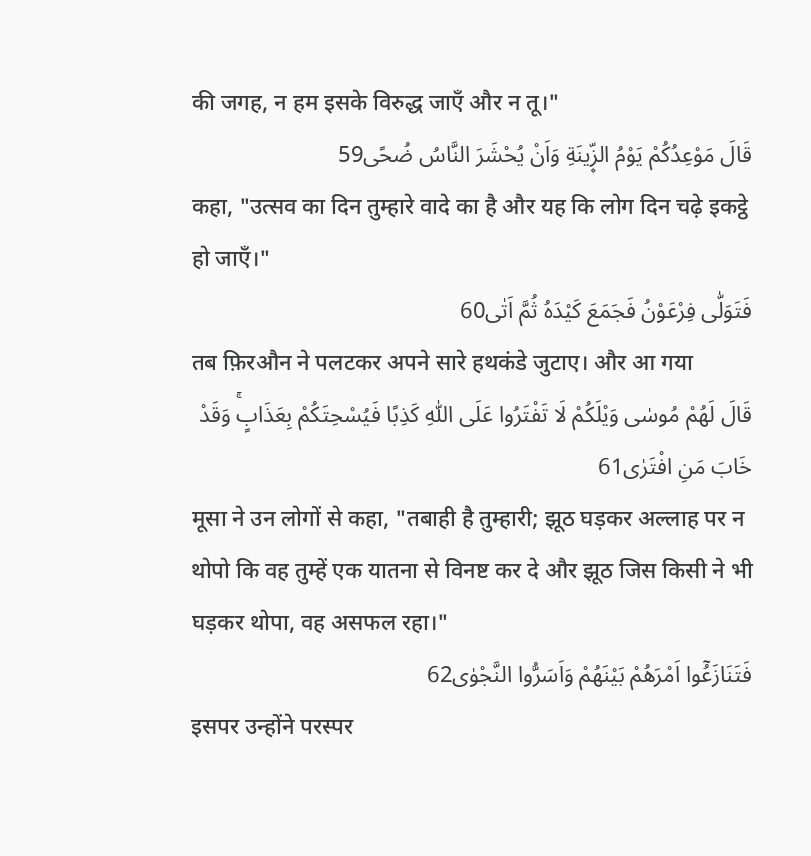की जगह, न हम इसके विरुद्ध जाएँ और न तू।"
قَالَ مَوْعِدُكُمْ يَوْمُ الزّ۪ينَةِ وَاَنْ يُحْشَرَ النَّاسُ ضُحًى59
कहा, "उत्सव का दिन तुम्हारे वादे का है और यह कि लोग दिन चढ़े इकट्ठे हो जाएँ।"
فَتَوَلّٰى فِرْعَوْنُ فَجَمَعَ كَيْدَهُ ثُمَّ اَتٰى60
तब फ़िरऔन ने पलटकर अपने सारे हथकंडे जुटाए। और आ गया
قَالَ لَهُمْ مُوسٰى وَيْلَكُمْ لَا تَفْتَرُوا عَلَى اللّٰهِ كَذِبًا فَيُسْحِتَكُمْ بِعَذَابٍۚ وَقَدْ خَابَ مَنِ افْتَرٰى61
मूसा ने उन लोगों से कहा, "तबाही है तुम्हारी; झूठ घड़कर अल्लाह पर न थोपो कि वह तुम्हें एक यातना से विनष्ट कर दे और झूठ जिस किसी ने भी घड़कर थोपा, वह असफल रहा।"
فَتَنَازَعُٓوا اَمْرَهُمْ بَيْنَهُمْ وَاَسَرُّوا النَّجْوٰى62
इसपर उन्होंने परस्पर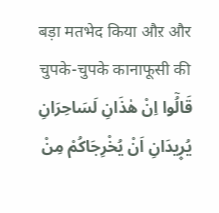बड़ा मतभेद किया औऱ और चुपके-चुपके कानाफूसी की
قَالُٓوا اِنْ هٰذَانِ لَسَاحِرَانِ يُر۪يدَانِ اَنْ يُخْرِجَاكُمْ مِنْ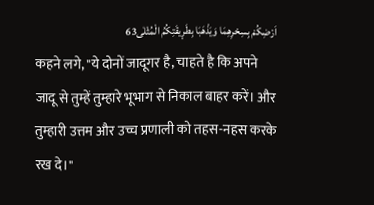اَرْضِكُمْ بِسِحْرِهِمَا وَيَذْهَبَا بِطَر۪يقَتِكُمُ الْمُثْلٰى63
कहने लगे, "ये दोनों जादूगर है, चाहते है कि अपने जादू से तुम्हें तुम्हारे भूभाग से निकाल बाहर करें। और तुम्हारी उत्तम और उच्च प्रणाली को तहस-नहस करके रख दे।"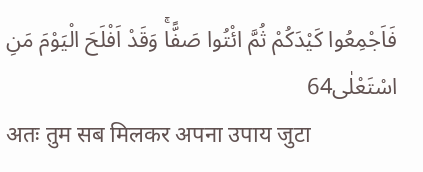فَاَجْمِعُوا كَيْدَكُمْ ثُمَّ ائْتُوا صَفًّاۚ وَقَدْ اَفْلَحَ الْيَوْمَ مَنِ اسْتَعْلٰى64
अतः तुम सब मिलकर अपना उपाय जुटा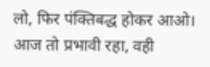लो, फिर पंक्तिबद्ध होकर आओ। आज तो प्रभावी रहा, वही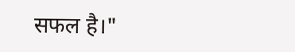सफल है।"